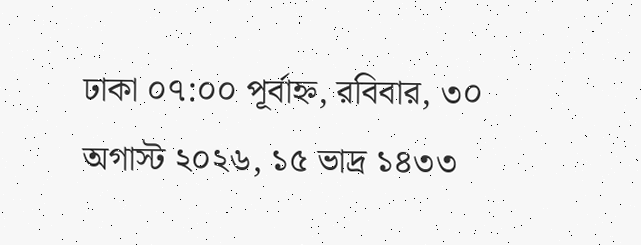ঢাকা ০৭:০০ পূর্বাহ্ন, রবিবার, ৩০ অগাস্ট ২০২৬, ১৫ ভাদ্র ১৪৩৩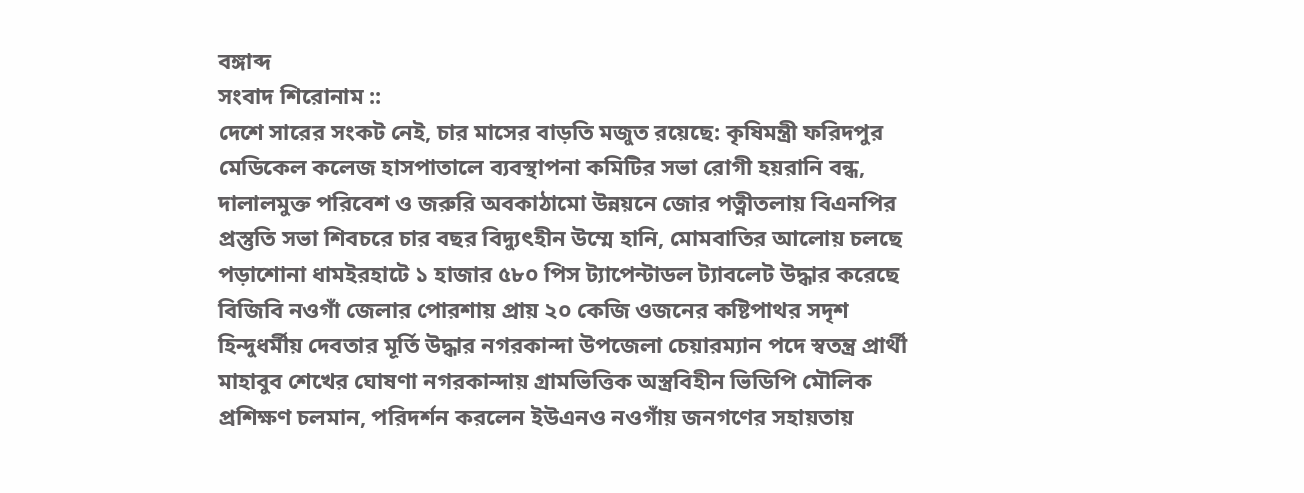বঙ্গাব্দ
সংবাদ শিরোনাম ::
দেশে সারের সংকট নেই, চার মাসের বাড়তি মজুত রয়েছে: কৃষিমন্ত্রী ফরিদপুর মেডিকেল কলেজ হাসপাতালে ব্যবস্থাপনা কমিটির সভা রোগী হয়রানি বন্ধ, দালালমুক্ত পরিবেশ ও জরুরি অবকাঠামো উন্নয়নে জোর পত্নীতলায় বিএনপির প্রস্তুতি সভা শিবচরে চার বছর বিদ্যুৎহীন উম্মে হানি, মোমবাতির আলোয় চলছে পড়াশোনা ধামইরহাটে ১ হাজার ৫৮০ পিস ট্যাপেন্টাডল ট্যাবলেট উদ্ধার করেছে বিজিবি নওগাঁ জেলার পোরশায় প্রায় ২০ কেজি ওজনের কষ্টিপাথর সদৃশ হিন্দুধর্মীয় দেবতার মূর্তি উদ্ধার নগরকান্দা উপজেলা চেয়ারম্যান পদে স্বতন্ত্র প্রার্থী মাহাবুব শেখের ঘোষণা নগরকান্দায় গ্রামভিত্তিক অস্ত্রবিহীন ভিডিপি মৌলিক প্রশিক্ষণ চলমান, পরিদর্শন করলেন ইউএনও নওগাঁয় জনগণের সহায়তায়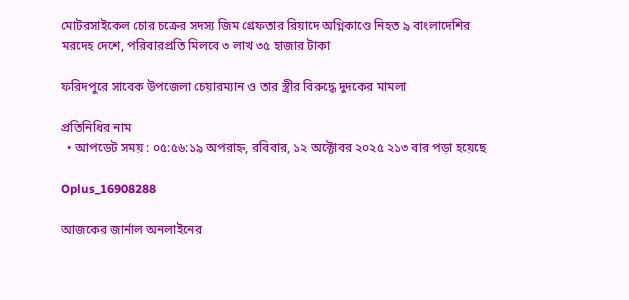মোটরসাইকেল চোর চক্রের সদস্য জিম গ্রেফতার রিয়াদে অগ্নিকাণ্ডে নিহত ৯ বাংলাদেশির মরদেহ দেশে, পরিবারপ্রতি মিলবে ৩ লাখ ৩৫ হাজার টাকা

ফরিদপুরে সাবেক উপজেলা চেয়ারম্যান ও তার স্ত্রীর বিরুদ্ধে দুদকের মামলা

প্রতিনিধির নাম
  • আপডেট সময় : ০৫:৫৬:১৯ অপরাহ্ন, রবিবার, ১২ অক্টোবর ২০২৫ ২১৩ বার পড়া হয়েছে

Oplus_16908288

আজকের জার্নাল অনলাইনের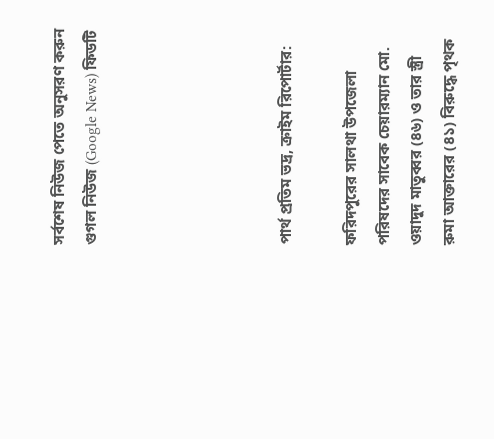সর্বশেষ নিউজ পেতে অনুসরণ করুন গুগল নিউজ (Google News) ফিডটি





পার্থ প্রতিম ভদ্র, ক্রাইম রিপোর্টার:

ফরিদপুরের সালথা উপজেলা পরিষদের সাবেক চেয়ারম্যান মো. ওয়াদুদ মাতুব্বর (৪৬) ও তার স্ত্রী রুমা আক্তারের (৪১) বিরুদ্ধে পৃথক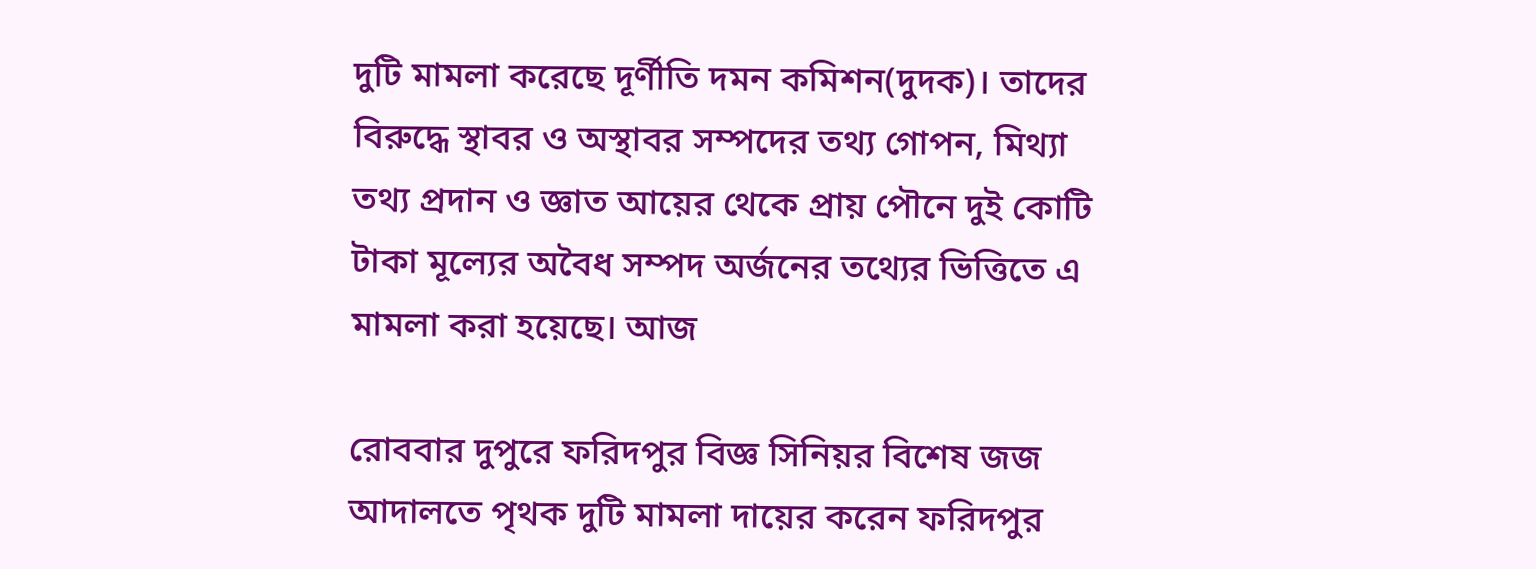দুটি মামলা করেছে দূর্ণীতি দমন কমিশন(দুদক)। তাদের বিরুদ্ধে স্থাবর ও অস্থাবর সম্পদের তথ্য গোপন, মিথ্যা তথ্য প্রদান ও জ্ঞাত আয়ের থেকে প্রায় পৌনে দুই কোটি টাকা মূল্যের অবৈধ সম্পদ অর্জনের তথ্যের ভিত্তিতে এ মামলা করা হয়েছে। আজ

রোববার দুপুরে ফরিদপুর বিজ্ঞ সিনিয়র বিশেষ জজ আদালতে পৃথক দুটি মামলা দায়ের করেন ফরিদপুর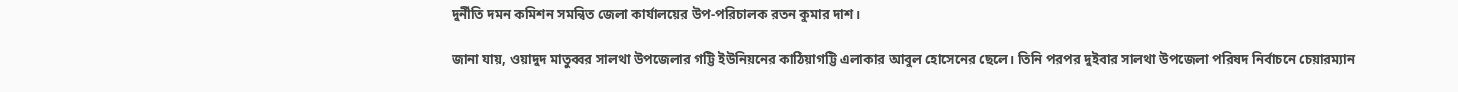দুর্নীতি দমন কমিশন সমন্বিত জেলা কার্যালয়ের উপ-পরিচালক রতন কুমার দাশ।

জানা যায়, ওয়াদুদ মাতুব্বর সালথা উপজেলার গট্টি ইউনিয়নের কাঠিয়াগট্টি এলাকার আবুল হোসেনের ছেলে। তিনি পরপর দুইবার সালথা উপজেলা পরিষদ নির্বাচনে চেয়ারম্যান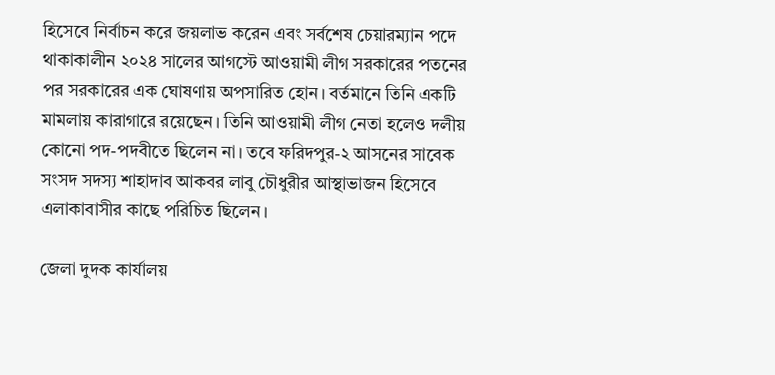হিসেবে নির্বাচন করে জয়লাভ করেন এবং সর্বশেষ চেয়ারম্যান পদে থাকাকালীন ২০২৪ সালের আগস্টে আওয়ামী লীগ সরকারের পতনের পর সরকারের এক ঘোষণায় অপসারিত হোন। বর্তমানে তিনি একটি মামলায় কারাগারে রয়েছেন। তিনি আওয়ামী লীগ নেতা হলেও দলীয় কোনো পদ-পদবীতে ছিলেন না। তবে ফরিদপুর-২ আসনের সাবেক সংসদ সদস্য শাহাদাব আকবর লাবু চৌধুরীর আস্থাভাজন হিসেবে এলাকাবাসীর কাছে পরিচিত ছিলেন।

জেলা দুদক কার্যালয়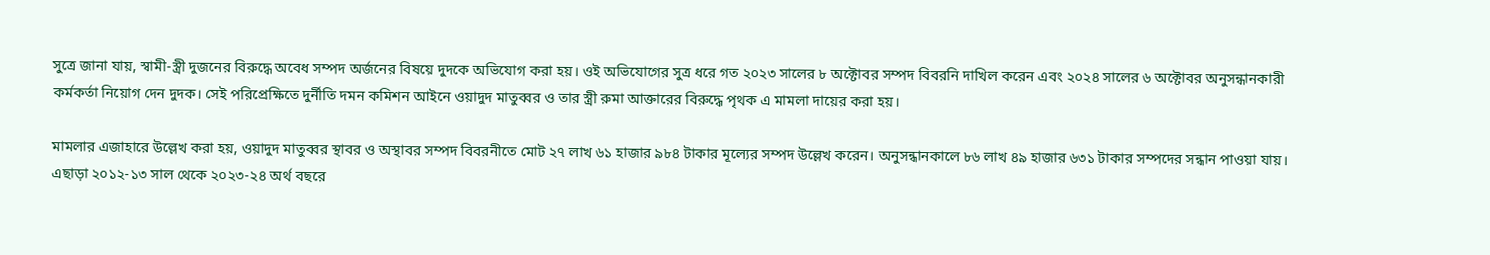সুত্রে জানা যায়, স্বামী-স্ত্রী দুজনের বিরুদ্ধে অবেধ সম্পদ অর্জনের বিষয়ে দুদকে অভিযোগ করা হয়। ওই অভিযোগের সুত্র ধরে গত ২০২৩ সালের ৮ অক্টোবর সম্পদ বিবরনি দাখিল করেন এবং ২০২৪ সালের ৬ অক্টোবর অনুসন্ধানকারী কর্মকর্তা নিয়োগ দেন দুদক। সেই পরিপ্রেক্ষিতে দুর্নীতি দমন কমিশন আইনে ওয়াদুদ মাতুব্বর ও তার স্ত্রী রুমা আক্তারের বিরুদ্ধে পৃথক এ মামলা দায়ের করা হয়।

মামলার এজাহারে উল্লেখ করা হয়, ওয়াদুদ মাতুব্বর স্থাবর ও অস্থাবর সম্পদ বিবরনীতে মোট ২৭ লাখ ৬১ হাজার ৯৮৪ টাকার মূল্যের সম্পদ উল্লেখ করেন। অনুসন্ধানকালে ৮৬ লাখ ৪৯ হাজার ৬৩১ টাকার সম্পদের সন্ধান পাওয়া যায়। এছাড়া ২০১২-১৩ সাল থেকে ২০২৩-২৪ অর্থ বছরে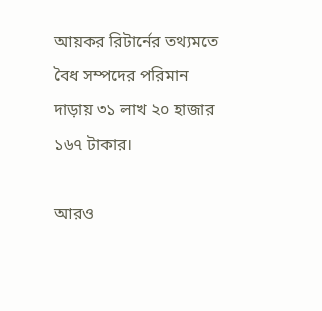আয়কর রিটার্নের তথ্যমতে বৈধ সম্পদের পরিমান দাড়ায় ৩১ লাখ ২০ হাজার ১৬৭ টাকার।

আরও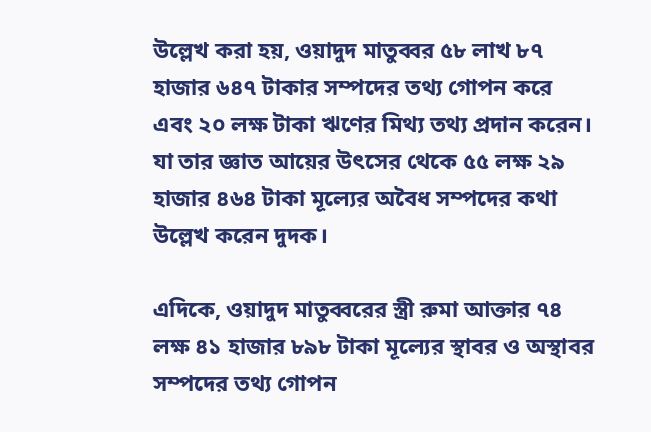উল্লেখ করা হয়, ওয়াদুদ মাতুব্বর ৫৮ লাখ ৮৭ হাজার ৬৪৭ টাকার সম্পদের তথ্য গোপন করে এবং ২০ লক্ষ টাকা ঋণের মিথ্য তথ্য প্রদান করেন। যা তার জ্ঞাত আয়ের উৎসের থেকে ৫৫ লক্ষ ২৯ হাজার ৪৬৪ টাকা মূল্যের অবৈধ সম্পদের কথা উল্লেখ করেন দুদক।

এদিকে, ওয়াদুদ মাতুব্বরের স্ত্রী রুমা আক্তার ৭৪ লক্ষ ৪১ হাজার ৮৯৮ টাকা মূল্যের স্থাবর ও অস্থাবর সম্পদের তথ্য গোপন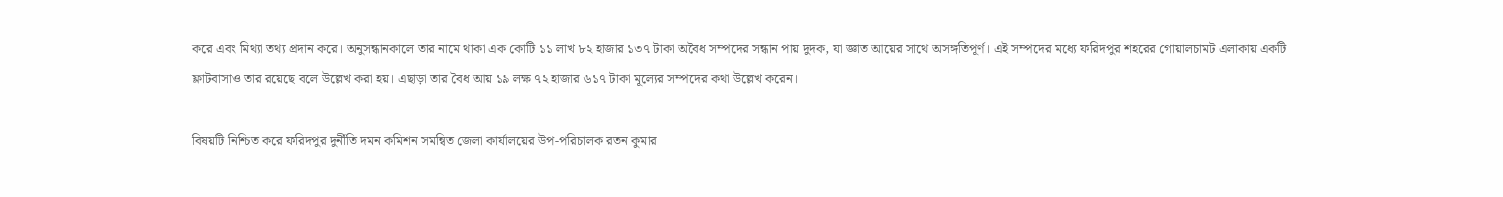করে এবং মিথ্যা তথ্য প্রদান করে। অনুসন্ধানকালে তার নামে থাকা এক কোটি ১১ লাখ ৮২ হাজার ১৩৭ টাকা অবৈধ সম্পদের সন্ধান পায় দুদক, যা জ্ঞাত আয়ের সাথে অসঙ্গতিপূর্ণ। এই সম্পদের মধ্যে ফরিদপুর শহরের গোয়ালচামট এলাকায় একটি ফ্লাটবাসাও তার রয়েছে বলে উল্লেখ করা হয়। এছাড়া তার বৈধ আয় ১৯ লক্ষ ৭২ হাজার ৬১৭ টাকা মূল্যের সম্পদের কথা উল্লেখ করেন।

বিষয়টি নিশ্চিত করে ফরিদপুর দুর্নীতি দমন কমিশন সমন্বিত জেলা কার্যালয়ের উপ-পরিচালক রতন কুমার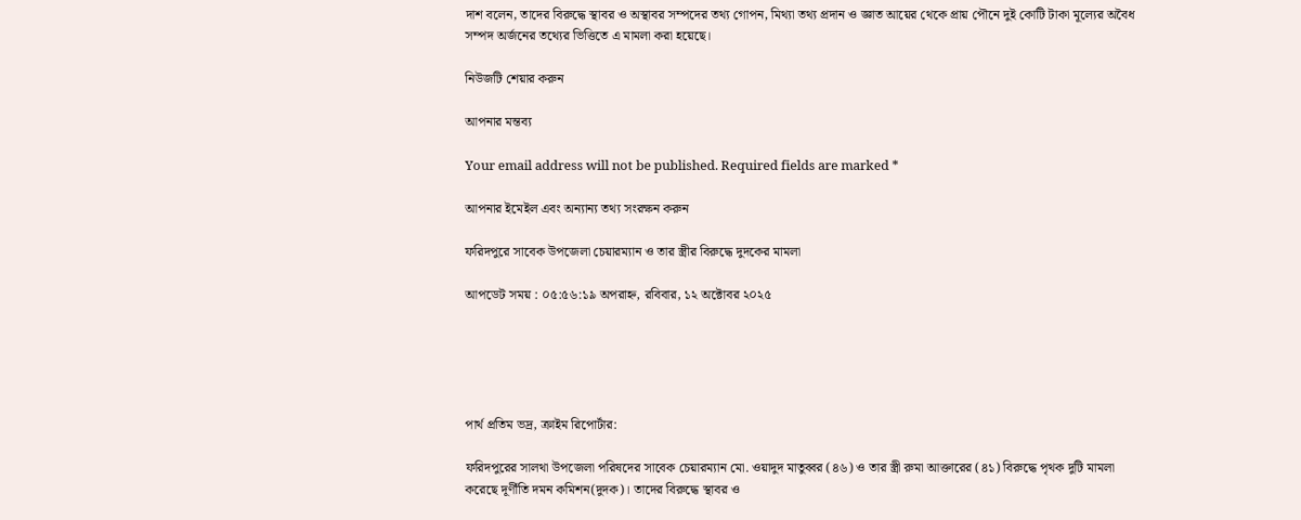দাশ বলেন, তাদের বিরুদ্ধে স্থাবর ও অস্থাবর সম্পদের তথ্য গোপন, মিথ্যা তথ্য প্রদান ও জ্ঞাত আয়ের থেকে প্রায় পৌনে দুই কোটি টাকা মূল্যের অবৈধ সম্পদ অর্জনের তথ্যের ভিত্তিতে এ মামলা করা হয়েছে।

নিউজটি শেয়ার করুন

আপনার মন্তব্য

Your email address will not be published. Required fields are marked *

আপনার ইমেইল এবং অন্যান্য তথ্য সংরক্ষন করুন

ফরিদপুরে সাবেক উপজেলা চেয়ারম্যান ও তার স্ত্রীর বিরুদ্ধে দুদকের মামলা

আপডেট সময় : ০৫:৫৬:১৯ অপরাহ্ন, রবিবার, ১২ অক্টোবর ২০২৫





পার্থ প্রতিম ভদ্র, ক্রাইম রিপোর্টার:

ফরিদপুরের সালথা উপজেলা পরিষদের সাবেক চেয়ারম্যান মো. ওয়াদুদ মাতুব্বর (৪৬) ও তার স্ত্রী রুমা আক্তারের (৪১) বিরুদ্ধে পৃথক দুটি মামলা করেছে দূর্ণীতি দমন কমিশন(দুদক)। তাদের বিরুদ্ধে স্থাবর ও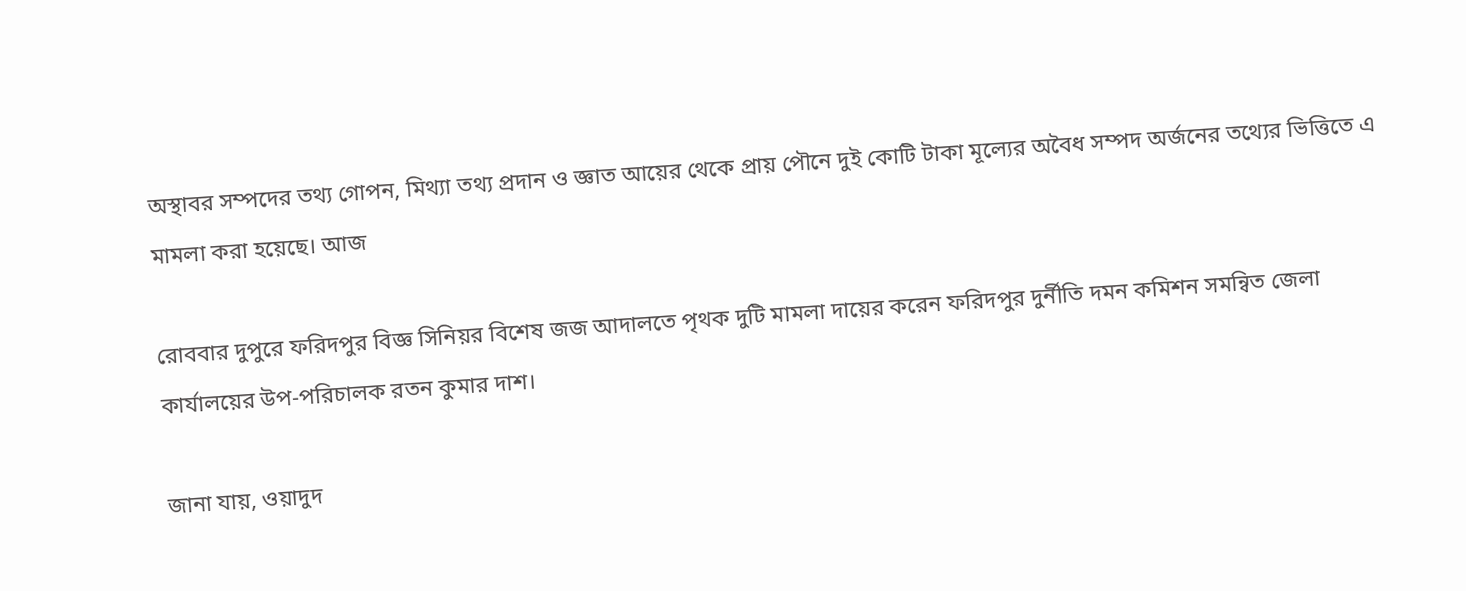অস্থাবর সম্পদের তথ্য গোপন, মিথ্যা তথ্য প্রদান ও জ্ঞাত আয়ের থেকে প্রায় পৌনে দুই কোটি টাকা মূল্যের অবৈধ সম্পদ অর্জনের তথ্যের ভিত্তিতে এ মামলা করা হয়েছে। আজ

রোববার দুপুরে ফরিদপুর বিজ্ঞ সিনিয়র বিশেষ জজ আদালতে পৃথক দুটি মামলা দায়ের করেন ফরিদপুর দুর্নীতি দমন কমিশন সমন্বিত জেলা কার্যালয়ের উপ-পরিচালক রতন কুমার দাশ।

জানা যায়, ওয়াদুদ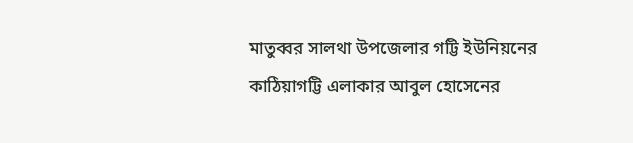মাতুব্বর সালথা উপজেলার গট্টি ইউনিয়নের কাঠিয়াগট্টি এলাকার আবুল হোসেনের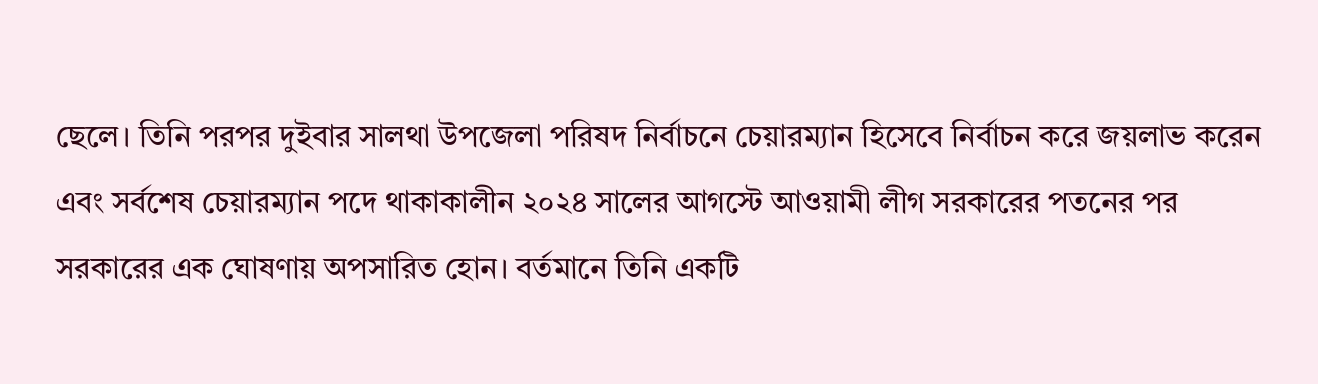ছেলে। তিনি পরপর দুইবার সালথা উপজেলা পরিষদ নির্বাচনে চেয়ারম্যান হিসেবে নির্বাচন করে জয়লাভ করেন এবং সর্বশেষ চেয়ারম্যান পদে থাকাকালীন ২০২৪ সালের আগস্টে আওয়ামী লীগ সরকারের পতনের পর সরকারের এক ঘোষণায় অপসারিত হোন। বর্তমানে তিনি একটি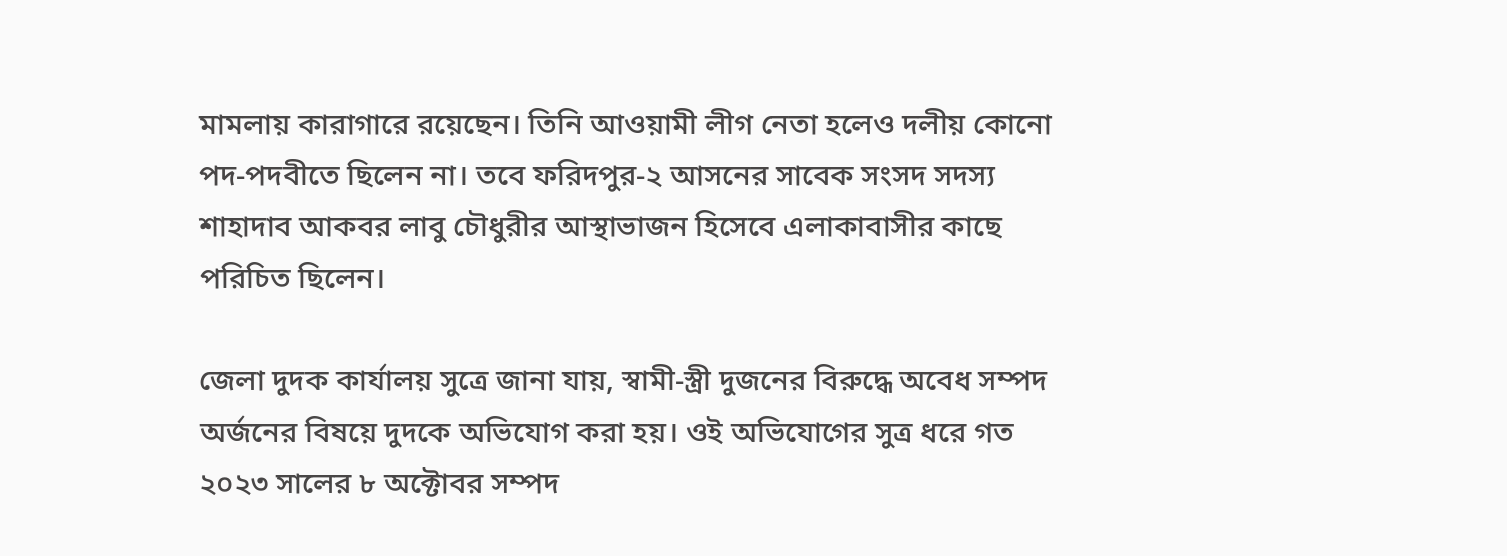মামলায় কারাগারে রয়েছেন। তিনি আওয়ামী লীগ নেতা হলেও দলীয় কোনো পদ-পদবীতে ছিলেন না। তবে ফরিদপুর-২ আসনের সাবেক সংসদ সদস্য শাহাদাব আকবর লাবু চৌধুরীর আস্থাভাজন হিসেবে এলাকাবাসীর কাছে পরিচিত ছিলেন।

জেলা দুদক কার্যালয় সুত্রে জানা যায়, স্বামী-স্ত্রী দুজনের বিরুদ্ধে অবেধ সম্পদ অর্জনের বিষয়ে দুদকে অভিযোগ করা হয়। ওই অভিযোগের সুত্র ধরে গত ২০২৩ সালের ৮ অক্টোবর সম্পদ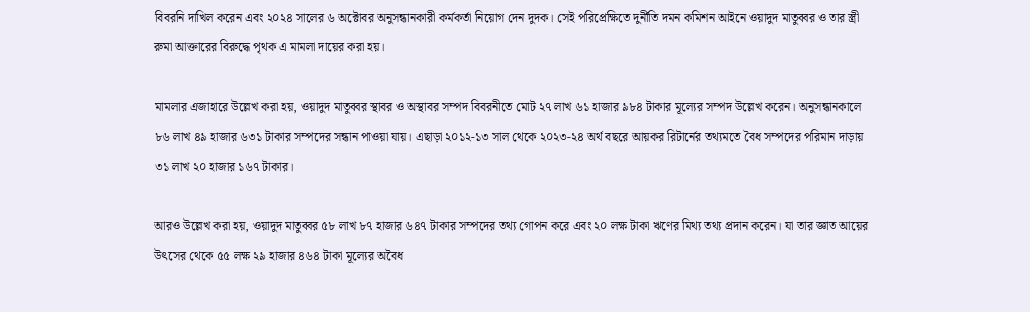বিবরনি দাখিল করেন এবং ২০২৪ সালের ৬ অক্টোবর অনুসন্ধানকারী কর্মকর্তা নিয়োগ দেন দুদক। সেই পরিপ্রেক্ষিতে দুর্নীতি দমন কমিশন আইনে ওয়াদুদ মাতুব্বর ও তার স্ত্রী রুমা আক্তারের বিরুদ্ধে পৃথক এ মামলা দায়ের করা হয়।

মামলার এজাহারে উল্লেখ করা হয়, ওয়াদুদ মাতুব্বর স্থাবর ও অস্থাবর সম্পদ বিবরনীতে মোট ২৭ লাখ ৬১ হাজার ৯৮৪ টাকার মূল্যের সম্পদ উল্লেখ করেন। অনুসন্ধানকালে ৮৬ লাখ ৪৯ হাজার ৬৩১ টাকার সম্পদের সন্ধান পাওয়া যায়। এছাড়া ২০১২-১৩ সাল থেকে ২০২৩-২৪ অর্থ বছরে আয়কর রিটার্নের তথ্যমতে বৈধ সম্পদের পরিমান দাড়ায় ৩১ লাখ ২০ হাজার ১৬৭ টাকার।

আরও উল্লেখ করা হয়, ওয়াদুদ মাতুব্বর ৫৮ লাখ ৮৭ হাজার ৬৪৭ টাকার সম্পদের তথ্য গোপন করে এবং ২০ লক্ষ টাকা ঋণের মিথ্য তথ্য প্রদান করেন। যা তার জ্ঞাত আয়ের উৎসের থেকে ৫৫ লক্ষ ২৯ হাজার ৪৬৪ টাকা মূল্যের অবৈধ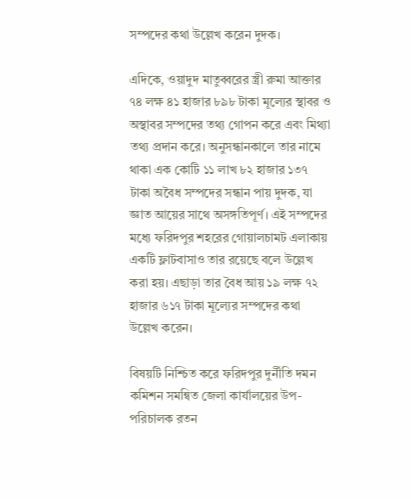সম্পদের কথা উল্লেখ করেন দুদক।

এদিকে, ওয়াদুদ মাতুব্বরের স্ত্রী রুমা আক্তার ৭৪ লক্ষ ৪১ হাজার ৮৯৮ টাকা মূল্যের স্থাবর ও অস্থাবর সম্পদের তথ্য গোপন করে এবং মিথ্যা তথ্য প্রদান করে। অনুসন্ধানকালে তার নামে থাকা এক কোটি ১১ লাখ ৮২ হাজার ১৩৭ টাকা অবৈধ সম্পদের সন্ধান পায় দুদক, যা জ্ঞাত আয়ের সাথে অসঙ্গতিপূর্ণ। এই সম্পদের মধ্যে ফরিদপুর শহরের গোয়ালচামট এলাকায় একটি ফ্লাটবাসাও তার রয়েছে বলে উল্লেখ করা হয়। এছাড়া তার বৈধ আয় ১৯ লক্ষ ৭২ হাজার ৬১৭ টাকা মূল্যের সম্পদের কথা উল্লেখ করেন।

বিষয়টি নিশ্চিত করে ফরিদপুর দুর্নীতি দমন কমিশন সমন্বিত জেলা কার্যালয়ের উপ-পরিচালক রতন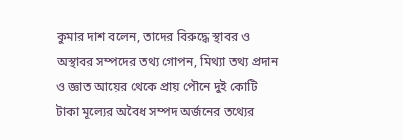কুমার দাশ বলেন, তাদের বিরুদ্ধে স্থাবর ও অস্থাবর সম্পদের তথ্য গোপন, মিথ্যা তথ্য প্রদান ও জ্ঞাত আয়ের থেকে প্রায় পৌনে দুই কোটি টাকা মূল্যের অবৈধ সম্পদ অর্জনের তথ্যের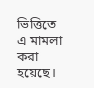ভিত্তিতে এ মামলা করা হয়েছে।